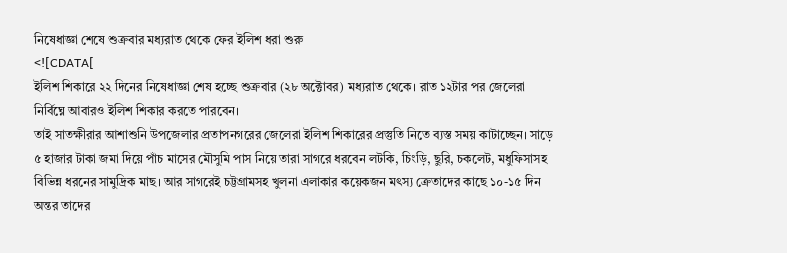নিষেধাজ্ঞা শেষে শুক্রবার মধ্যরাত থেকে ফের ইলিশ ধরা শুরু
<![CDATA[
ইলিশ শিকারে ২২ দিনের নিষেধাজ্ঞা শেষ হচ্ছে শুক্রবার (২৮ অক্টোবর) মধ্যরাত থেকে। রাত ১২টার পর জেলেরা নির্বিঘ্নে আবারও ইলিশ শিকার করতে পারবেন।
তাই সাতক্ষীরার আশাশুনি উপজেলার প্রতাপনগরের জেলেরা ইলিশ শিকারের প্রস্তুতি নিতে ব্যস্ত সময় কাটাচ্ছেন। সাড়ে ৫ হাজার টাকা জমা দিয়ে পাঁচ মাসের মৌসুমি পাস নিয়ে তারা সাগরে ধরবেন লটকি, চিংড়ি, ছুরি, চকলেট, মধুফিসাসহ বিভিন্ন ধরনের সামুদ্রিক মাছ। আর সাগরেই চট্টগ্রামসহ খুলনা এলাকার কয়েকজন মৎস্য ক্রেতাদের কাছে ১০-১৫ দিন অন্তর তাদের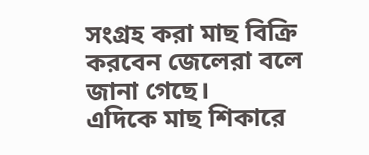সংগ্রহ করা মাছ বিক্রি করবেন জেলেরা বলে জানা গেছে।
এদিকে মাছ শিকারে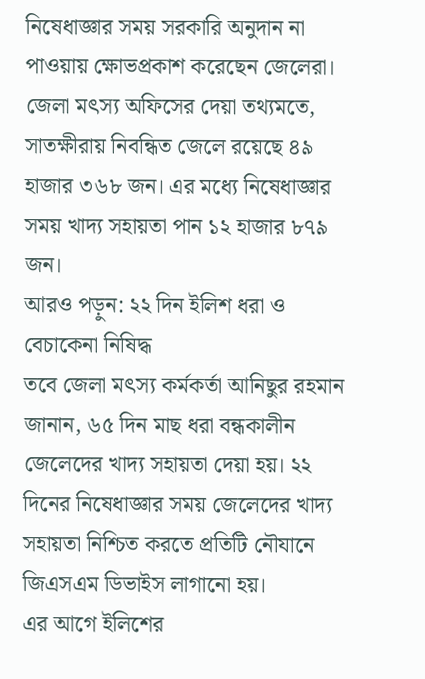নিষেধাজ্ঞার সময় সরকারি অনুদান না পাওয়ায় ক্ষোভপ্রকাশ করেছেন জেলেরা।
জেলা মৎস্য অফিসের দেয়া তথ্যমতে, সাতক্ষীরায় নিবন্ধিত জেলে রয়েছে ৪৯ হাজার ৩৬৮ জন। এর মধ্যে নিষেধাজ্ঞার সময় খাদ্য সহায়তা পান ১২ হাজার ৮৭৯ জন।
আরও পড়ুন: ২২ দিন ইলিশ ধরা ও বেচাকেনা নিষিদ্ধ
তবে জেলা মৎস্য কর্মকর্তা আনিছুর রহমান জানান, ৬৫ দিন মাছ ধরা বন্ধকালীন জেলেদের খাদ্য সহায়তা দেয়া হয়। ২২ দিনের নিষেধাজ্ঞার সময় জেলেদের খাদ্য সহায়তা নিশ্চিত করতে প্রতিটি নৌযানে জিএসএম ডিভাইস লাগানো হয়।
এর আগে ইলিশের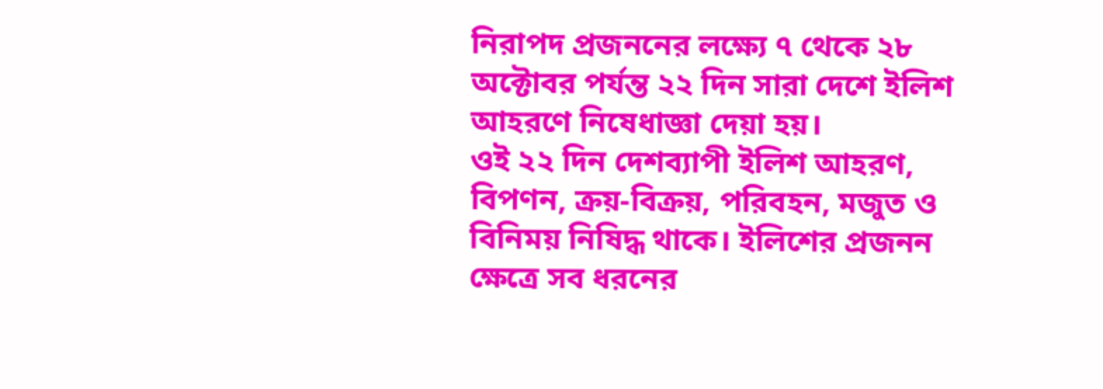নিরাপদ প্রজননের লক্ষ্যে ৭ থেকে ২৮ অক্টোবর পর্যন্ত ২২ দিন সারা দেশে ইলিশ আহরণে নিষেধাজ্ঞা দেয়া হয়।
ওই ২২ দিন দেশব্যাপী ইলিশ আহরণ, বিপণন, ক্রয়-বিক্রয়, পরিবহন, মজুত ও বিনিময় নিষিদ্ধ থাকে। ইলিশের প্রজনন ক্ষেত্রে সব ধরনের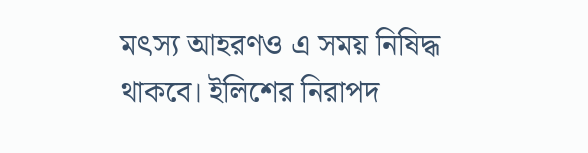মৎস্য আহরণও এ সময় নিষিদ্ধ থাকবে। ইলিশের নিরাপদ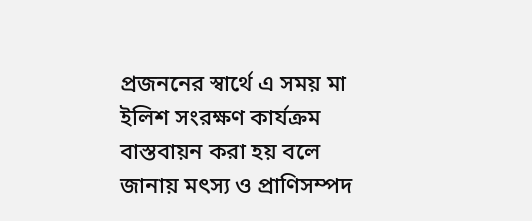প্রজননের স্বার্থে এ সময় মা ইলিশ সংরক্ষণ কার্যক্রম বাস্তবায়ন করা হয় বলে জানায় মৎস্য ও প্রাণিসম্পদ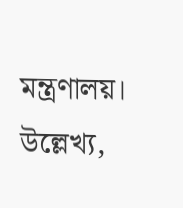মন্ত্রণালয়।
উল্লেখ্য,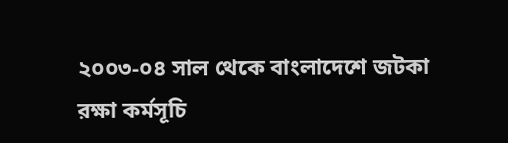২০০৩-০৪ সাল থেকে বাংলাদেশে জটকা রক্ষা কর্মসূচি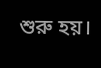শুরু হয়।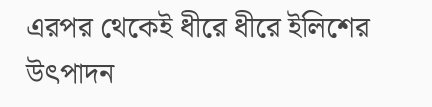এরপর থেকেই ধীরে ধীরে ইলিশের উৎপাদন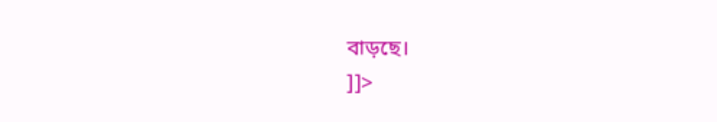বাড়ছে।
]]>